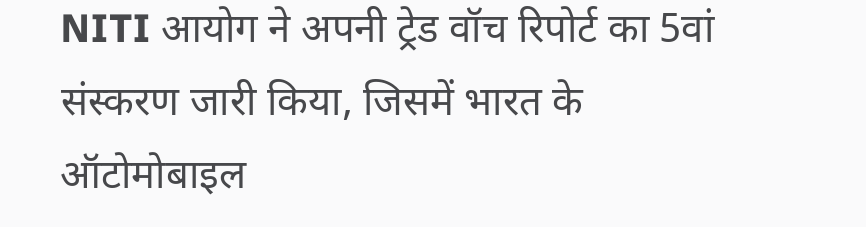NITI आयोग ने अपनी ट्रेड वॉच रिपोर्ट का 5वां संस्करण जारी किया, जिसमें भारत के ऑटोमोबाइल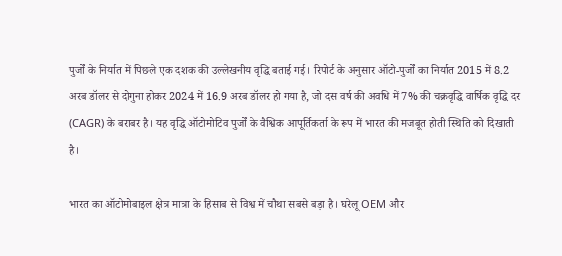पुर्जों के निर्यात में पिछले एक दशक की उल्लेखनीय वृद्धि बताई गई। रिपोर्ट के अनुसार ऑटो-पुर्जों का निर्यात 2015 में 8.2 अरब डॉलर से दोगुना होकर 2024 में 16.9 अरब डॉलर हो गया है, जो दस वर्ष की अवधि में 7% की चक्रवृद्धि वार्षिक वृद्धि दर (CAGR) के बराबर है। यह वृद्धि ऑटोमोटिव पुर्जों के वैश्विक आपूर्तिकर्ता के रूप में भारत की मजबूत होती स्थिति को दिखाती है।

भारत का ऑटोमोबाइल क्षेत्र मात्रा के हिसाब से विश्व में चौथा सबसे बड़ा है। घरेलू OEM और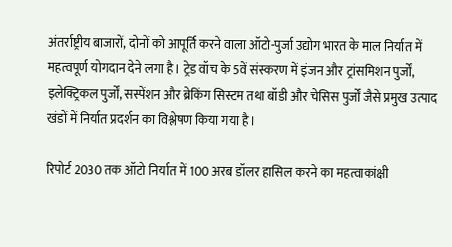अंतर्राष्ट्रीय बाजारों, दोनों को आपूर्ति करने वाला ऑटो-पुर्जा उद्योग भारत के माल निर्यात में महत्वपूर्ण योगदान देने लगा है। ट्रेड वॉच के 5वें संस्करण में इंजन और ट्रांसमिशन पुर्जों, इलेक्ट्रिकल पुर्जों, सस्पेंशन और ब्रेकिंग सिस्टम तथा बॉडी और चेसिस पुर्जों जैसे प्रमुख उत्पाद खंडों में निर्यात प्रदर्शन का विश्लेषण किया गया है।

रिपोर्ट 2030 तक ऑटो निर्यात में 100 अरब डॉलर हासिल करने का महत्वाकांक्षी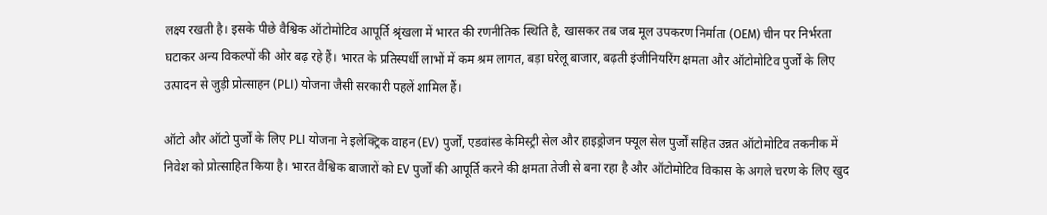लक्ष्य रखती है। इसके पीछे वैश्विक ऑटोमोटिव आपूर्ति श्रृंखला में भारत की रणनीतिक स्थिति है, खासकर तब जब मूल उपकरण निर्माता (OEM) चीन पर निर्भरता घटाकर अन्य विकल्पों की ओर बढ़ रहे हैं। भारत के प्रतिस्पर्धी लाभों में कम श्रम लागत, बड़ा घरेलू बाजार, बढ़ती इंजीनियरिंग क्षमता और ऑटोमोटिव पुर्जों के लिए उत्पादन से जुड़ी प्रोत्साहन (PLI) योजना जैसी सरकारी पहलें शामिल हैं।

ऑटो और ऑटो पुर्जों के लिए PLI योजना ने इलेक्ट्रिक वाहन (EV) पुर्जों, एडवांस्ड केमिस्ट्री सेल और हाइड्रोजन फ्यूल सेल पुर्जों सहित उन्नत ऑटोमोटिव तकनीक में निवेश को प्रोत्साहित किया है। भारत वैश्विक बाजारों को EV पुर्जों की आपूर्ति करने की क्षमता तेजी से बना रहा है और ऑटोमोटिव विकास के अगले चरण के लिए खुद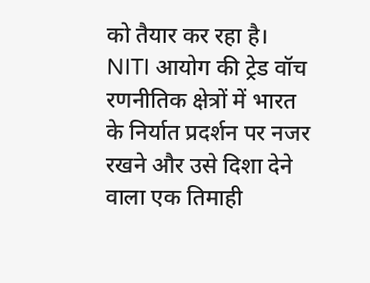को तैयार कर रहा है। NITI आयोग की ट्रेड वॉच रणनीतिक क्षेत्रों में भारत के निर्यात प्रदर्शन पर नजर रखने और उसे दिशा देने वाला एक तिमाही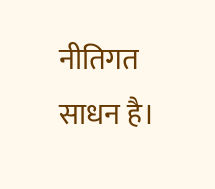नीतिगत साधन है।